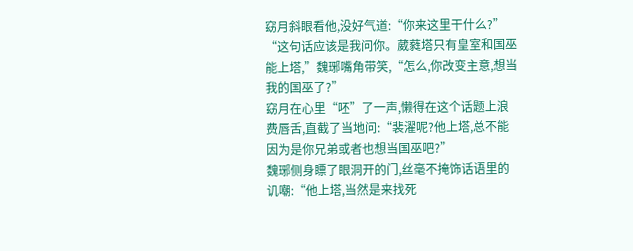窈月斜眼看他,没好气道:“你来这里干什么?”
“这句话应该是我问你。葳蕤塔只有皇室和国巫能上塔,”魏琊嘴角带笑,“怎么,你改变主意,想当我的国巫了?”
窈月在心里“呸”了一声,懒得在这个话题上浪费唇舌,直截了当地问:“裴濯呢?他上塔,总不能因为是你兄弟或者也想当国巫吧?”
魏琊侧身瞟了眼洞开的门,丝毫不掩饰话语里的讥嘲:“他上塔,当然是来找死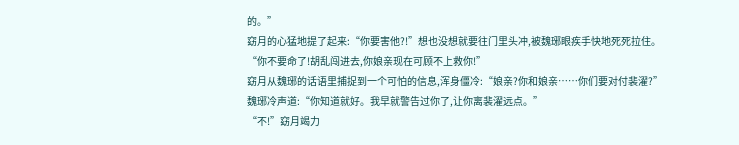的。”
窈月的心猛地提了起来:“你要害他?!”想也没想就要往门里头冲,被魏琊眼疾手快地死死拉住。
“你不要命了!胡乱闯进去,你娘亲现在可顾不上救你!”
窈月从魏琊的话语里捕捉到一个可怕的信息,浑身僵冷:“娘亲?你和娘亲……你们要对付裴濯?”
魏琊冷声道:“你知道就好。我早就警告过你了,让你离裴濯远点。”
“不!”窈月竭力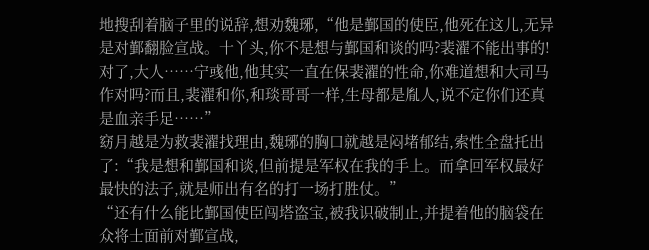地搜刮着脑子里的说辞,想劝魏琊,“他是鄞国的使臣,他死在这儿,无异是对鄞翻脸宣战。十丫头,你不是想与鄞国和谈的吗?裴濯不能出事的!对了,大人……宁彧他,他其实一直在保裴濯的性命,你难道想和大司马作对吗?而且,裴濯和你,和琰哥哥一样,生母都是胤人,说不定你们还真是血亲手足……”
窈月越是为救裴濯找理由,魏琊的胸口就越是闷堵郁结,索性全盘托出了:“我是想和鄞国和谈,但前提是军权在我的手上。而拿回军权最好最快的法子,就是师出有名的打一场打胜仗。”
“还有什么能比鄞国使臣闯塔盗宝,被我识破制止,并提着他的脑袋在众将士面前对鄞宣战,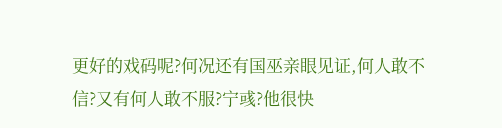更好的戏码呢?何况还有国巫亲眼见证,何人敢不信?又有何人敢不服?宁彧?他很快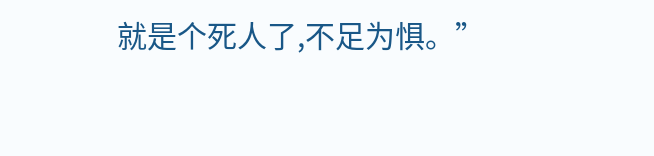就是个死人了,不足为惧。”